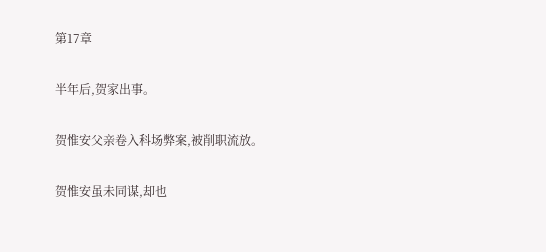第17章

半年后,贺家出事。

贺惟安父亲卷入科场弊案,被削职流放。

贺惟安虽未同谋,却也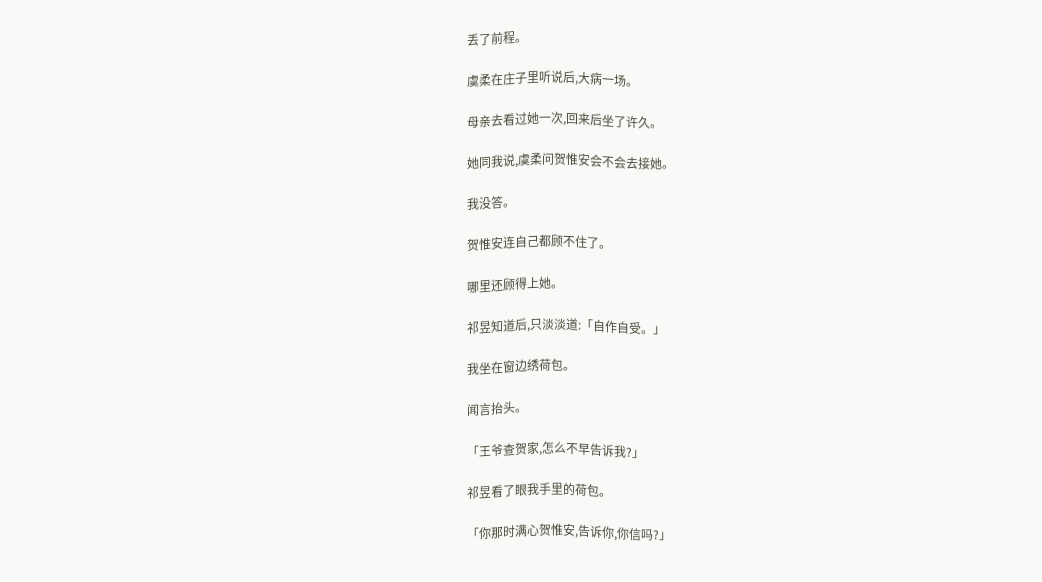丢了前程。

虞柔在庄子里听说后,大病一场。

母亲去看过她一次,回来后坐了许久。

她同我说,虞柔问贺惟安会不会去接她。

我没答。

贺惟安连自己都顾不住了。

哪里还顾得上她。

祁昱知道后,只淡淡道:「自作自受。」

我坐在窗边绣荷包。

闻言抬头。

「王爷查贺家,怎么不早告诉我?」

祁昱看了眼我手里的荷包。

「你那时满心贺惟安,告诉你,你信吗?」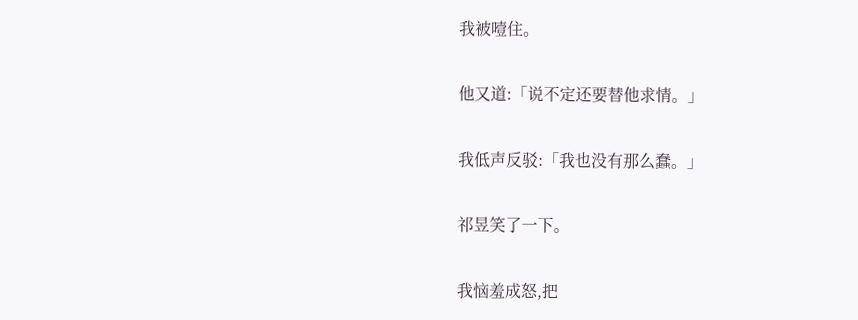我被噎住。

他又道:「说不定还要替他求情。」

我低声反驳:「我也没有那么蠢。」

祁昱笑了一下。

我恼羞成怒,把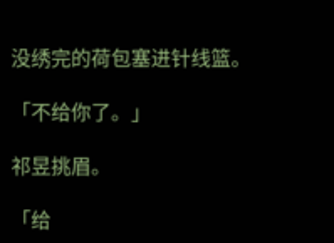没绣完的荷包塞进针线篮。

「不给你了。」

祁昱挑眉。

「给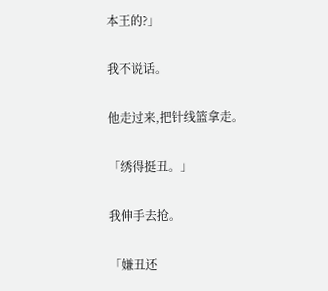本王的?」

我不说话。

他走过来,把针线篮拿走。

「绣得挺丑。」

我伸手去抢。

「嫌丑还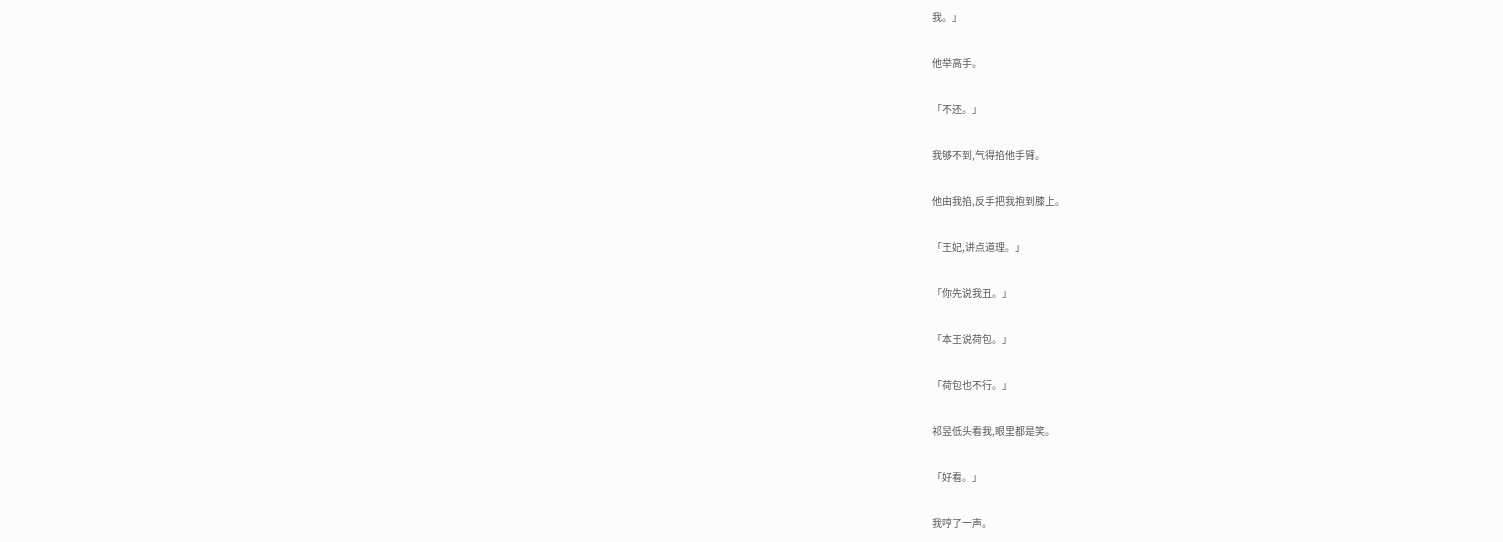我。」

他举高手。

「不还。」

我够不到,气得掐他手臂。

他由我掐,反手把我抱到膝上。

「王妃,讲点道理。」

「你先说我丑。」

「本王说荷包。」

「荷包也不行。」

祁昱低头看我,眼里都是笑。

「好看。」

我哼了一声。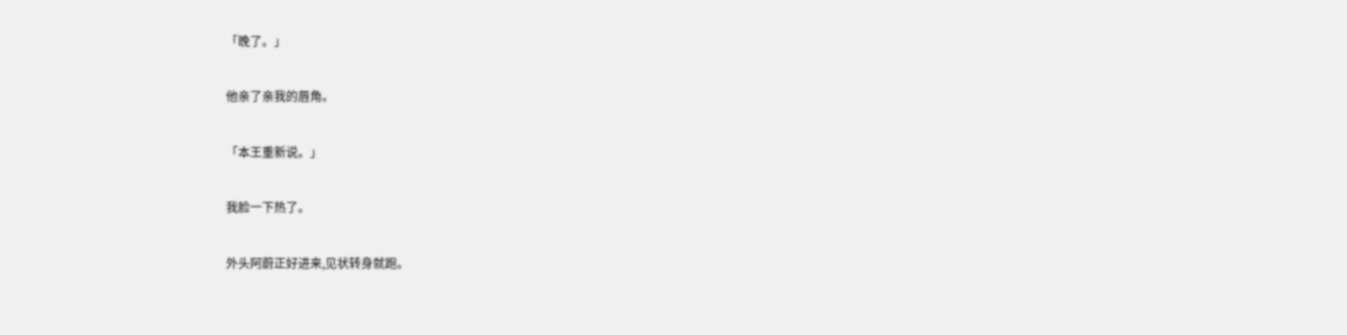「晚了。」

他亲了亲我的唇角。

「本王重新说。」

我脸一下热了。

外头阿蔚正好进来,见状转身就跑。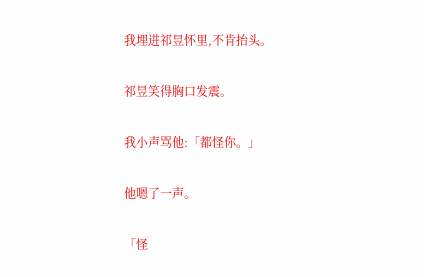我埋进祁昱怀里,不肯抬头。

祁昱笑得胸口发震。

我小声骂他:「都怪你。」

他嗯了一声。

「怪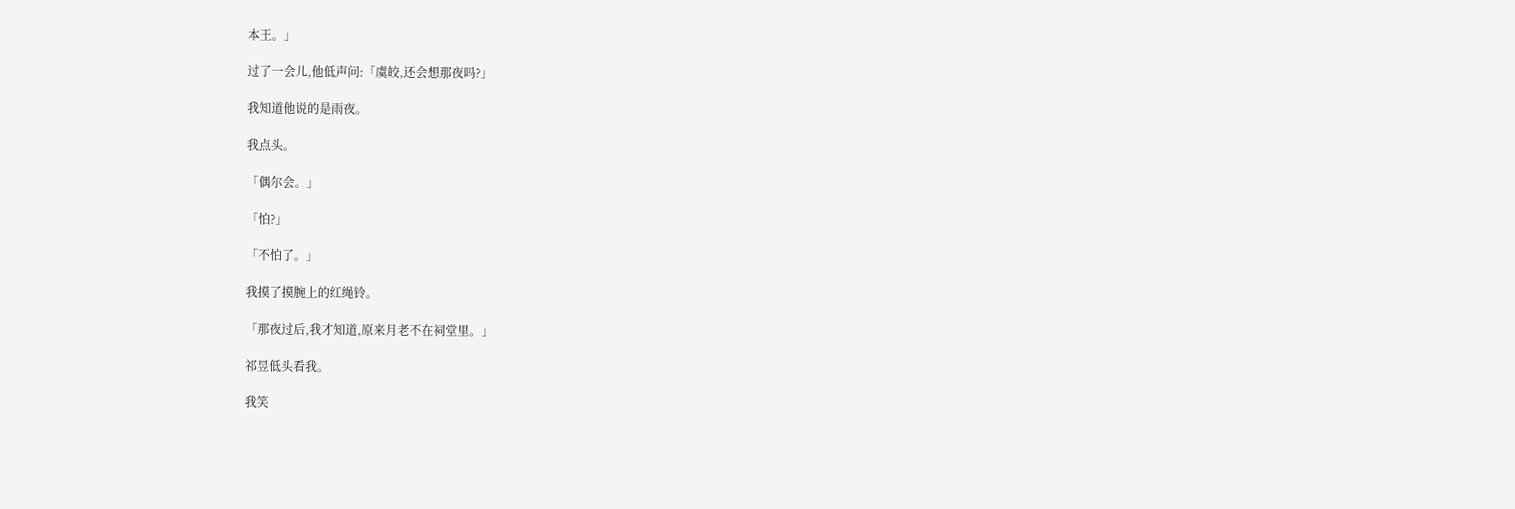本王。」

过了一会儿,他低声问:「虞皎,还会想那夜吗?」

我知道他说的是雨夜。

我点头。

「偶尔会。」

「怕?」

「不怕了。」

我摸了摸腕上的红绳铃。

「那夜过后,我才知道,原来月老不在祠堂里。」

祁昱低头看我。

我笑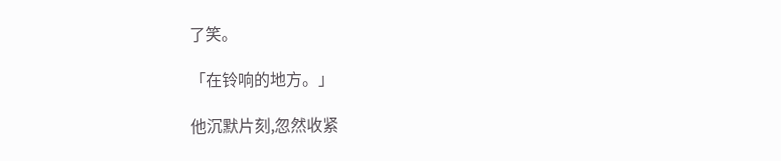了笑。

「在铃响的地方。」

他沉默片刻,忽然收紧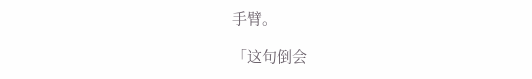手臂。

「这句倒会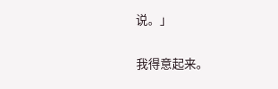说。」

我得意起来。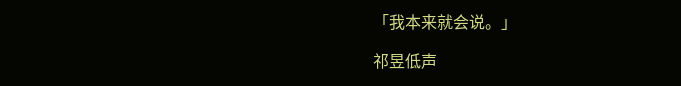「我本来就会说。」

祁昱低声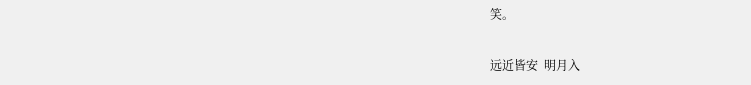笑。

远近皆安  明月入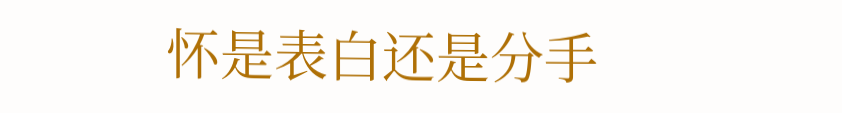怀是表白还是分手